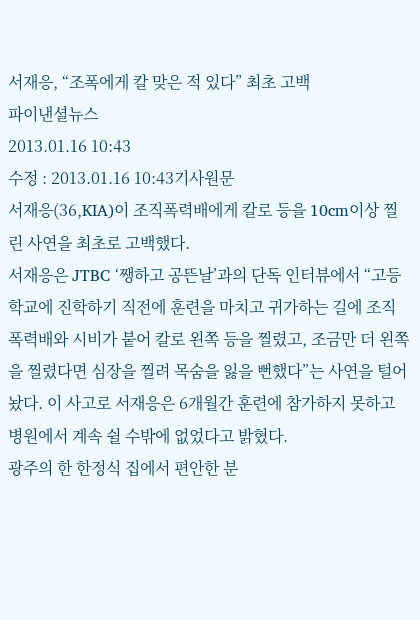서재응, “조폭에게 칼 맞은 적 있다” 최초 고백
파이낸셜뉴스
2013.01.16 10:43
수정 : 2013.01.16 10:43기사원문
서재응(36,KIA)이 조직폭력배에게 칼로 등을 10cm이상 찔린 사연을 최초로 고백했다.
서재응은 JTBC ‘쨍하고 공뜬날’과의 단독 인터뷰에서 “고등학교에 진학하기 직전에 훈련을 마치고 귀가하는 길에 조직폭력배와 시비가 붙어 칼로 왼쪽 등을 찔렸고, 조금만 더 왼쪽을 찔렸다면 심장을 찔려 목숨을 잃을 뻔했다”는 사연을 털어놨다. 이 사고로 서재응은 6개월간 훈련에 참가하지 못하고 병원에서 계속 쉴 수밖에 없었다고 밝혔다.
광주의 한 한정식 집에서 편안한 분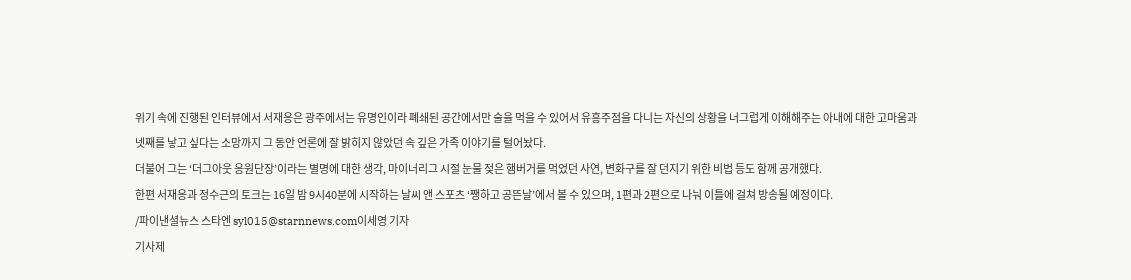위기 속에 진행된 인터뷰에서 서재응은 광주에서는 유명인이라 폐쇄된 공간에서만 술을 먹을 수 있어서 유흥주점을 다니는 자신의 상황을 너그럽게 이해해주는 아내에 대한 고마움과 넷째를 낳고 싶다는 소망까지 그 동안 언론에 잘 밝히지 않았던 속 깊은 가족 이야기를 털어놨다.
더불어 그는 ‘더그아웃 응원단장’이라는 별명에 대한 생각, 마이너리그 시절 눈물 젖은 햄버거를 먹었던 사연, 변화구를 잘 던지기 위한 비법 등도 함께 공개했다.
한편 서재응과 정수근의 토크는 16일 밤 9시40분에 시작하는 날씨 앤 스포츠 ‘쨍하고 공뜬날’에서 볼 수 있으며, 1편과 2편으로 나눠 이틀에 걸쳐 방송될 예정이다.
/파이낸셜뉴스 스타엔 syl015@starnnews.com이세영 기자
기사제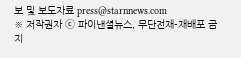보 및 보도자료 press@starnnews.com
※ 저작권자 ⓒ 파이낸셜뉴스, 무단전재-재배포 금지